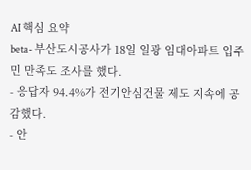AI 핵심 요약
beta- 부산도시공사가 18일 일광 임대아파트 입주민 만족도 조사를 했다.
- 응답자 94.4%가 전기안심건물 제도 지속에 공감했다.
- 안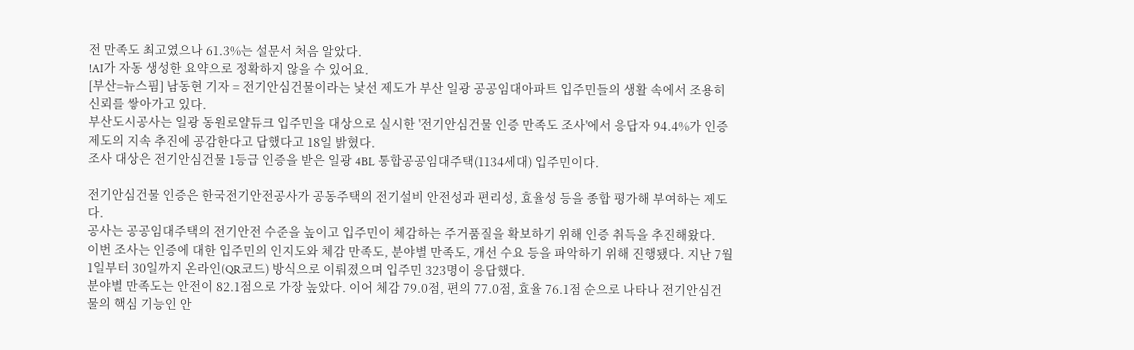전 만족도 최고였으나 61.3%는 설문서 처음 알았다.
!AI가 자동 생성한 요약으로 정확하지 않을 수 있어요.
[부산=뉴스핌] 남동현 기자 = 전기안심건물이라는 낯선 제도가 부산 일광 공공임대아파트 입주민들의 생활 속에서 조용히 신뢰를 쌓아가고 있다.
부산도시공사는 일광 동원로얄듀크 입주민을 대상으로 실시한 '전기안심건물 인증 만족도 조사'에서 응답자 94.4%가 인증 제도의 지속 추진에 공감한다고 답했다고 18일 밝혔다.
조사 대상은 전기안심건물 1등급 인증을 받은 일광 4BL 통합공공임대주택(1134세대) 입주민이다.

전기안심건물 인증은 한국전기안전공사가 공동주택의 전기설비 안전성과 편리성, 효율성 등을 종합 평가해 부여하는 제도다.
공사는 공공임대주택의 전기안전 수준을 높이고 입주민이 체감하는 주거품질을 확보하기 위해 인증 취득을 추진해왔다.
이번 조사는 인증에 대한 입주민의 인지도와 체감 만족도, 분야별 만족도, 개선 수요 등을 파악하기 위해 진행됐다. 지난 7월 1일부터 30일까지 온라인(QR코드) 방식으로 이뤄졌으며 입주민 323명이 응답했다.
분야별 만족도는 안전이 82.1점으로 가장 높았다. 이어 체감 79.0점, 편의 77.0점, 효율 76.1점 순으로 나타나 전기안심건물의 핵심 기능인 안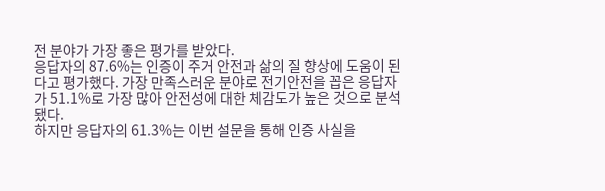전 분야가 가장 좋은 평가를 받았다.
응답자의 87.6%는 인증이 주거 안전과 삶의 질 향상에 도움이 된다고 평가했다. 가장 만족스러운 분야로 전기안전을 꼽은 응답자가 51.1%로 가장 많아 안전성에 대한 체감도가 높은 것으로 분석됐다.
하지만 응답자의 61.3%는 이번 설문을 통해 인증 사실을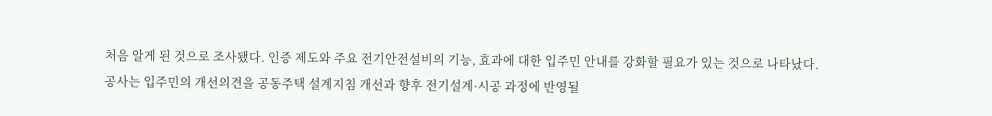처음 알게 된 것으로 조사됐다. 인증 제도와 주요 전기안전설비의 기능, 효과에 대한 입주민 안내를 강화할 필요가 있는 것으로 나타났다.
공사는 입주민의 개선의견을 공동주택 설계지침 개선과 향후 전기설계·시공 과정에 반영될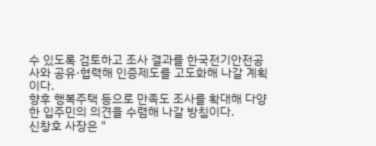수 있도록 검토하고 조사 결과를 한국전기안전공사와 공유·협력해 인증제도를 고도화해 나갈 계획이다.
향후 행복주택 등으로 만족도 조사를 확대해 다양한 입주민의 의견을 수렴해 나갈 방침이다.
신창호 사장은 "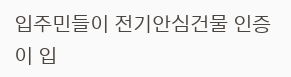입주민들이 전기안심건물 인증이 입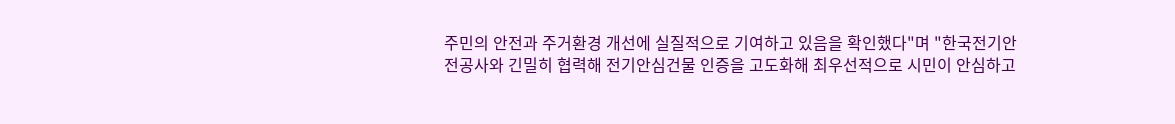주민의 안전과 주거환경 개선에 실질적으로 기여하고 있음을 확인했다"며 "한국전기안전공사와 긴밀히 협력해 전기안심건물 인증을 고도화해 최우선적으로 시민이 안심하고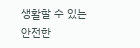생활할 수 있는 안전한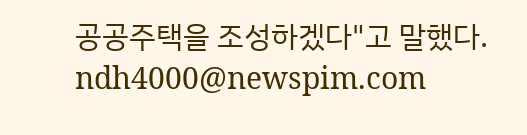공공주택을 조성하겠다"고 말했다.
ndh4000@newspim.com